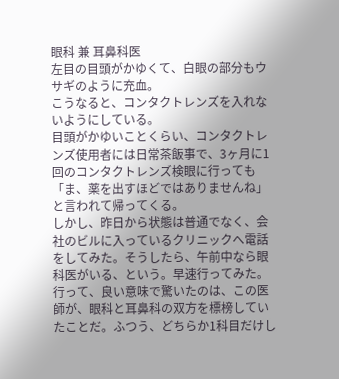眼科 兼 耳鼻科医
左目の目頭がかゆくて、白眼の部分もウサギのように充血。
こうなると、コンタクトレンズを入れないようにしている。
目頭がかゆいことくらい、コンタクトレンズ使用者には日常茶飯事で、3ヶ月に1回のコンタクトレンズ検眼に行っても「ま、薬を出すほどではありませんね」と言われて帰ってくる。
しかし、昨日から状態は普通でなく、会社のビルに入っているクリニックへ電話をしてみた。そうしたら、午前中なら眼科医がいる、という。早速行ってみた。
行って、良い意味で驚いたのは、この医師が、眼科と耳鼻科の双方を標榜していたことだ。ふつう、どちらか1科目だけし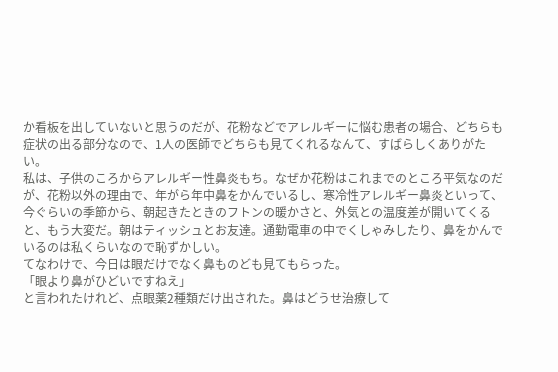か看板を出していないと思うのだが、花粉などでアレルギーに悩む患者の場合、どちらも症状の出る部分なので、1人の医師でどちらも見てくれるなんて、すばらしくありがたい。
私は、子供のころからアレルギー性鼻炎もち。なぜか花粉はこれまでのところ平気なのだが、花粉以外の理由で、年がら年中鼻をかんでいるし、寒冷性アレルギー鼻炎といって、今ぐらいの季節から、朝起きたときのフトンの暖かさと、外気との温度差が開いてくると、もう大変だ。朝はティッシュとお友達。通勤電車の中でくしゃみしたり、鼻をかんでいるのは私くらいなので恥ずかしい。
てなわけで、今日は眼だけでなく鼻ものども見てもらった。
「眼より鼻がひどいですねえ」
と言われたけれど、点眼薬2種類だけ出された。鼻はどうせ治療して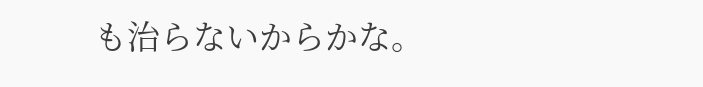も治らないからかな。